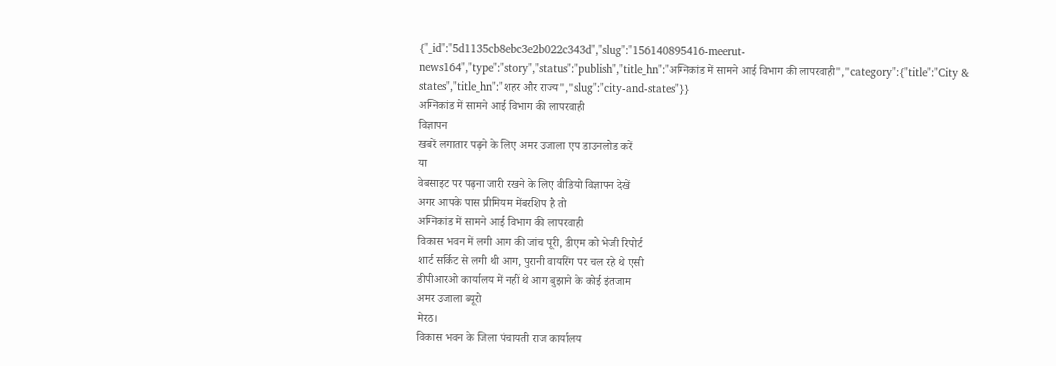{"_id":"5d1135cb8ebc3e2b022c343d","slug":"156140895416-meerut-news164","type":"story","status":"publish","title_hn":"अग्निकांड में सामने आई विभाग की लापरवाही","category":{"title":"City & states","title_hn":"शहर और राज्य","slug":"city-and-states"}}
अग्निकांड में सामने आई विभाग की लापरवाही
विज्ञापन
खबरें लगातार पढ़ने के लिए अमर उजाला एप डाउनलोड करें
या
वेबसाइट पर पढ़ना जारी रखने के लिए वीडियो विज्ञापन देखें
अगर आपके पास प्रीमियम मेंबरशिप है तो
अग्निकांड में सामने आई विभाग की लापरवाही
विकास भवन में लगी आग की जांच पूरी, डीएम को भेजी रिपोर्ट
शार्ट सर्किट से लगी थी आग, पुरानी वायरिंग पर चल रहे थे एसी
डीपीआरओ कार्यालय में नहीं थे आग बुझाने के कोई इंतजाम
अमर उजाला ब्यूरो
मेरठ।
विकास भवन के जिला पंचायती राज कार्यालय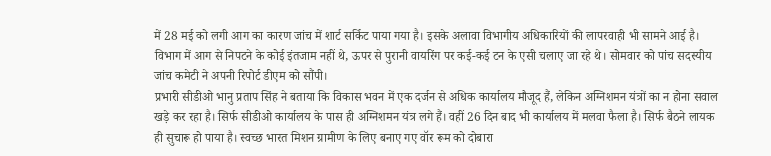में 28 मई को लगी आग का कारण जांच में शार्ट सर्किट पाया गया है। इसके अलावा विभागीय अधिकारियों की लापरवाही भी सामने आई है। विभाग में आग से निपटने के कोई इंतजाम नहीं थे, ऊपर से पुरानी वायरिंग पर कई-कई टन के एसी चलाए जा रहे थे। सोमवार को पांच सदस्यीय जांच कमेटी ने अपनी रिपोर्ट डीएम को सौंपी।
प्रभारी सीडीओ भानु प्रताप सिंह ने बताया कि विकास भवन में एक दर्जन से अधिक कार्यालय मौजूद हैं, लेकिन अग्निशमन यंत्रों का न होना सवाल खड़े कर रहा है। सिर्फ सीडीओ कार्यालय के पास ही अग्निशमन यंत्र लगे हैं। वहीं 26 दिन बाद भी कार्यालय में मलवा फैला है। सिर्फ बैठने लायक ही सुचारू हो पाया है। स्वच्छ भारत मिशन ग्रामीण के लिए बनाए गए वॉर रूम को दोबारा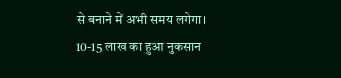से बनाने में अभी समय लगेगा।
10-15 लाख का हुआ नुकसान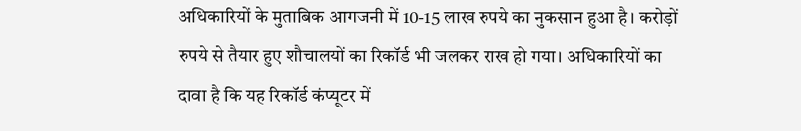अधिकारियों के मुताबिक आगजनी में 10-15 लाख रुपये का नुकसान हुआ है। करोड़ों रुपये से तैयार हुए शौचालयों का रिकॉर्ड भी जलकर राख हो गया। अधिकारियों का दावा है कि यह रिकॉर्ड कंप्यूटर में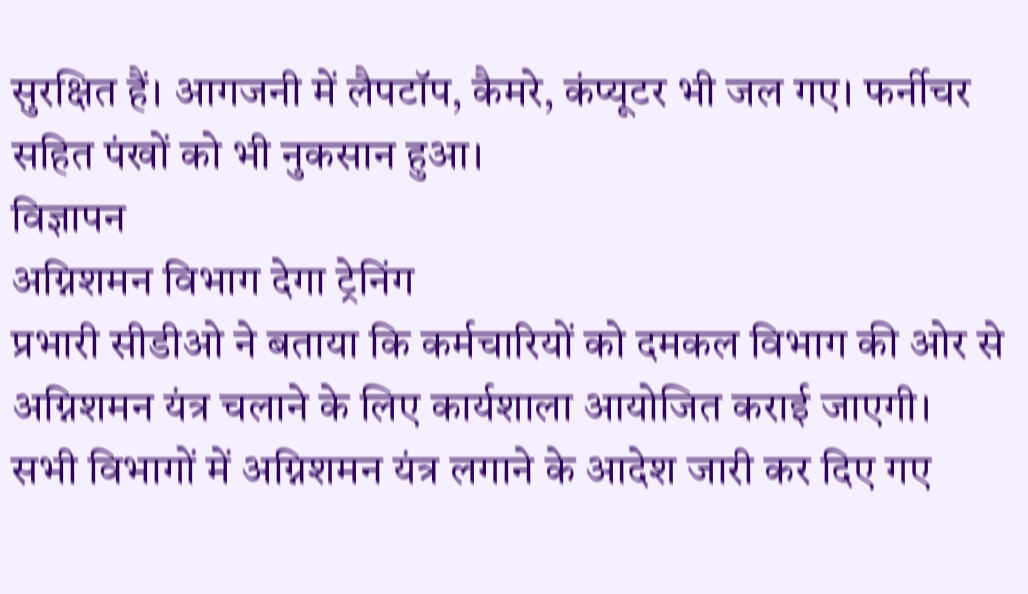सुरक्षित हैं। आगजनी में लैपटॉप, कैमरे, कंप्यूटर भी जल गए। फर्नीचर सहित पंखों को भी नुकसान हुआ।
विज्ञापन
अग्निशमन विभाग देगा ट्रेनिंग
प्रभारी सीडीओ ने बताया कि कर्मचारियों को दमकल विभाग की ओर से अग्निशमन यंत्र चलाने के लिए कार्यशाला आयोजित कराई जाएगी। सभी विभागों में अग्निशमन यंत्र लगाने के आदेश जारी कर दिए गए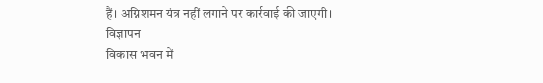हैं। अग्निशमन यंत्र नहीं लगाने पर कार्रवाई की जाएगी।
विज्ञापन
विकास भवन में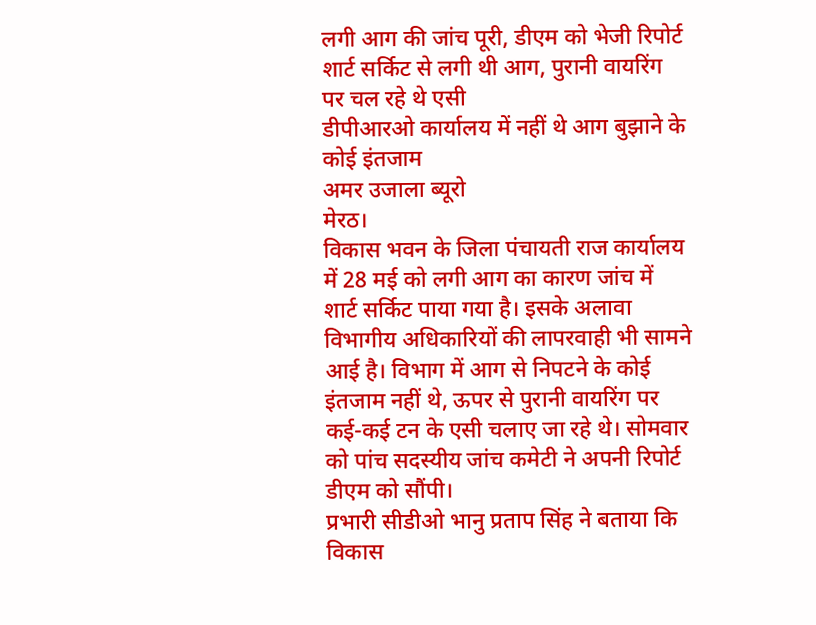लगी आग की जांच पूरी, डीएम को भेजी रिपोर्ट
शार्ट सर्किट से लगी थी आग, पुरानी वायरिंग पर चल रहे थे एसी
डीपीआरओ कार्यालय में नहीं थे आग बुझाने के कोई इंतजाम
अमर उजाला ब्यूरो
मेरठ।
विकास भवन के जिला पंचायती राज कार्यालय में 28 मई को लगी आग का कारण जांच में शार्ट सर्किट पाया गया है। इसके अलावा विभागीय अधिकारियों की लापरवाही भी सामने आई है। विभाग में आग से निपटने के कोई इंतजाम नहीं थे, ऊपर से पुरानी वायरिंग पर कई-कई टन के एसी चलाए जा रहे थे। सोमवार को पांच सदस्यीय जांच कमेटी ने अपनी रिपोर्ट डीएम को सौंपी।
प्रभारी सीडीओ भानु प्रताप सिंह ने बताया कि विकास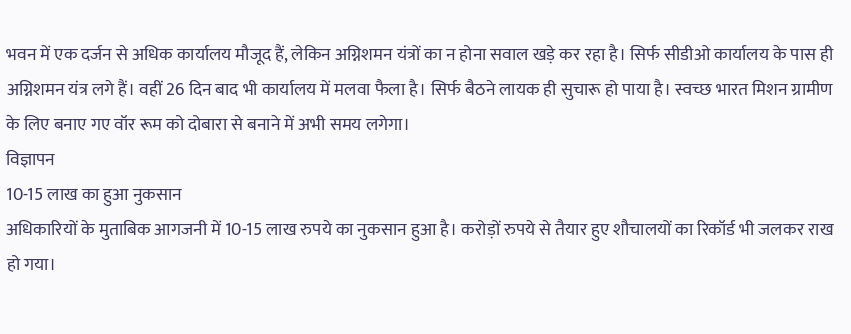भवन में एक दर्जन से अधिक कार्यालय मौजूद हैं, लेकिन अग्निशमन यंत्रों का न होना सवाल खड़े कर रहा है। सिर्फ सीडीओ कार्यालय के पास ही अग्निशमन यंत्र लगे हैं। वहीं 26 दिन बाद भी कार्यालय में मलवा फैला है। सिर्फ बैठने लायक ही सुचारू हो पाया है। स्वच्छ भारत मिशन ग्रामीण के लिए बनाए गए वॉर रूम को दोबारा से बनाने में अभी समय लगेगा।
विज्ञापन
10-15 लाख का हुआ नुकसान
अधिकारियों के मुताबिक आगजनी में 10-15 लाख रुपये का नुकसान हुआ है। करोड़ों रुपये से तैयार हुए शौचालयों का रिकॉर्ड भी जलकर राख हो गया।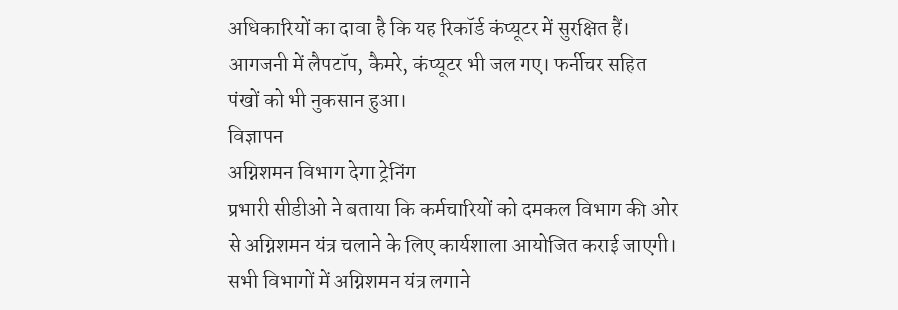अधिकारियों का दावा है कि यह रिकॉर्ड कंप्यूटर में सुरक्षित हैं। आगजनी में लैपटॉप, कैमरे, कंप्यूटर भी जल गए। फर्नीचर सहित पंखों को भी नुकसान हुआ।
विज्ञापन
अग्निशमन विभाग देगा ट्रेनिंग
प्रभारी सीडीओ ने बताया कि कर्मचारियों को दमकल विभाग की ओर से अग्निशमन यंत्र चलाने के लिए कार्यशाला आयोजित कराई जाएगी। सभी विभागों में अग्निशमन यंत्र लगाने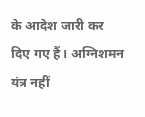के आदेश जारी कर दिए गए हैं। अग्निशमन यंत्र नहीं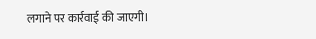लगाने पर कार्रवाई की जाएगी।